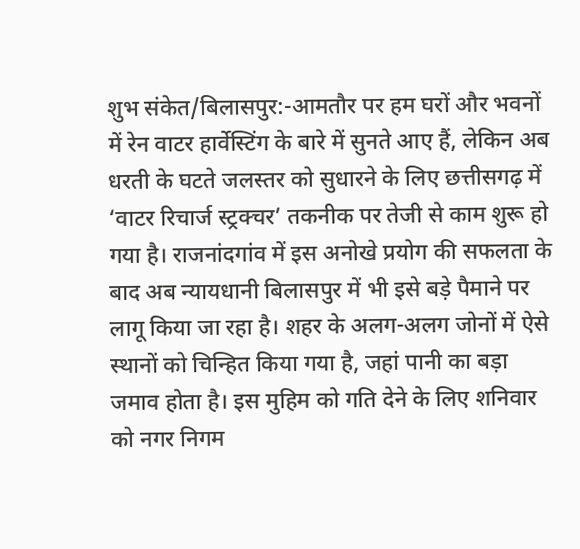शुभ संकेत/बिलासपुर:-आमतौर पर हम घरों और भवनों में रेन वाटर हार्वेस्टिंग के बारे में सुनते आए हैं, लेकिन अब धरती के घटते जलस्तर को सुधारने के लिए छत्तीसगढ़ में ‘वाटर रिचार्ज स्ट्रक्चर’ तकनीक पर तेजी से काम शुरू हो गया है। राजनांदगांव में इस अनोखे प्रयोग की सफलता के बाद अब न्यायधानी बिलासपुर में भी इसे बड़े पैमाने पर लागू किया जा रहा है। शहर के अलग-अलग जोनों में ऐसे स्थानों को चिन्हित किया गया है, जहां पानी का बड़ा जमाव होता है। इस मुहिम को गति देने के लिए शनिवार को नगर निगम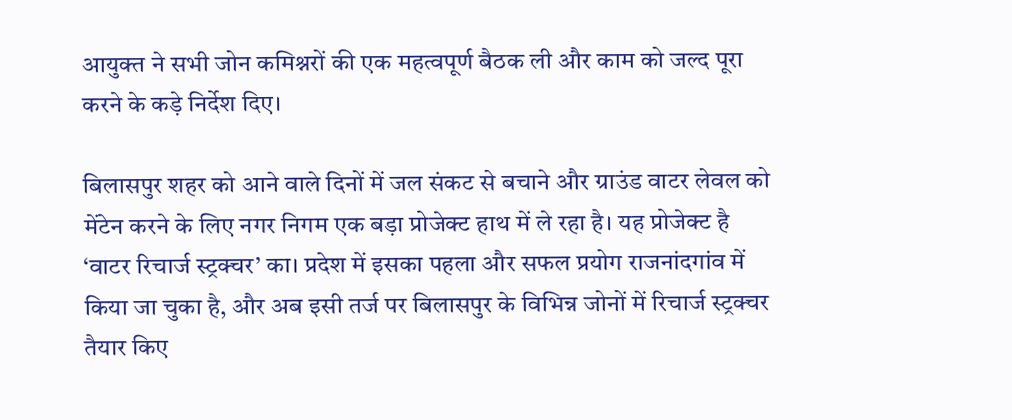आयुक्त ने सभी जोन कमिश्नरों की एक महत्वपूर्ण बैठक ली और काम को जल्द पूरा करने के कड़े निर्देश दिए।

बिलासपुर शहर को आने वाले दिनों में जल संकट से बचाने और ग्राउंड वाटर लेवल को मेंटेन करने के लिए नगर निगम एक बड़ा प्रोजेक्ट हाथ में ले रहा है। यह प्रोजेक्ट है ‘वाटर रिचार्ज स्ट्रक्चर’ का। प्रदेश में इसका पहला और सफल प्रयोग राजनांदगांव में किया जा चुका है, और अब इसी तर्ज पर बिलासपुर के विभिन्न जोनों में रिचार्ज स्ट्रक्चर तैयार किए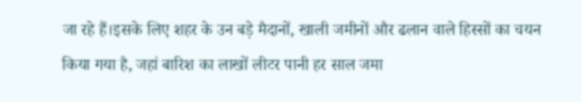जा रहे हैं।इसके लिए शहर के उन बड़े मैदानों, खाली जमीनों और ढलान वाले हिस्सों का चयन किया गया है, जहां बारिश का लाखों लीटर पानी हर साल जमा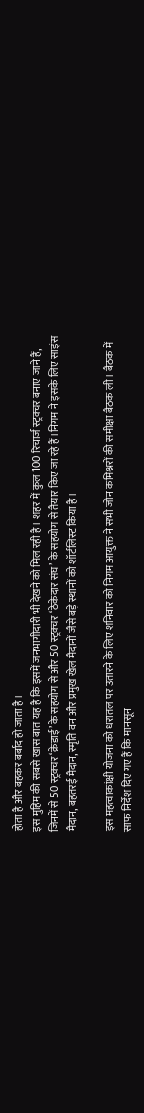होता है और बहकर बर्बाद हो जाता है।
इस मुहिम की सबसे खास बात यह है कि इसमें जनभागीदारी भी देखने को मिल रही है। शहर में कुल 100 रिचार्ज स्ट्रक्चर बनाए जाने हैं, जिनमें से 50 स्ट्रक्चर ‘क्रेडाई’ के सहयोग से और 50 स्ट्रक्चर ‘ठेकेदार संघ’ के सहयोग से तैयार किए जा रहे हैं।निगम ने इसके लिए साइंस मैदान, बहतरई मैदान, स्मृति वन और प्रमुख खेल मैदानों जैसे बड़े स्थानों को शॉर्टलिस्ट किया है।

इस महत्वाकांक्षी योजना को धरातल पर उतारने के लिए शनिवार को निगम आयुक्त ने सभी जोन कमिश्नरों की समीक्षा बैठक ली। बैठक में साफ निर्देश दिए गए हैं कि मानसून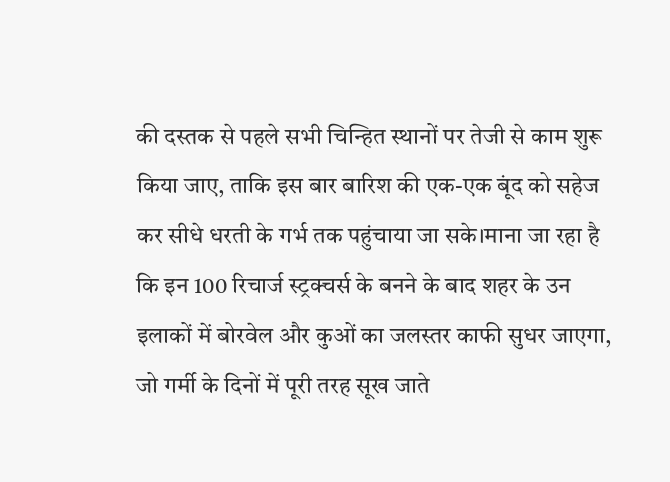की दस्तक से पहले सभी चिन्हित स्थानों पर तेजी से काम शुरू किया जाए, ताकि इस बार बारिश की एक-एक बूंद को सहेज कर सीधे धरती के गर्भ तक पहुंचाया जा सके।माना जा रहा है कि इन 100 रिचार्ज स्ट्रक्चर्स के बनने के बाद शहर के उन इलाकों में बोरवेल और कुओं का जलस्तर काफी सुधर जाएगा, जो गर्मी के दिनों में पूरी तरह सूख जाते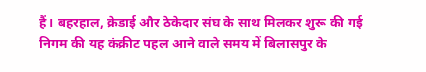हैं। बहरहाल, क्रेडाई और ठेकेदार संघ के साथ मिलकर शुरू की गई निगम की यह कंक्रीट पहल आने वाले समय में बिलासपुर के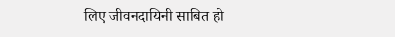लिए जीवनदायिनी साबित हो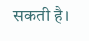सकती है।